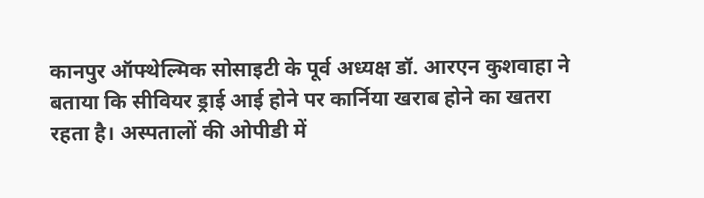कानपुर ऑफ्थेल्मिक सोसाइटी के पूर्व अध्यक्ष डॉ. आरएन कुशवाहा ने बताया कि सीवियर ड्राई आई होने पर कार्निया खराब होने का खतरा रहता है। अस्पतालों की ओपीडी में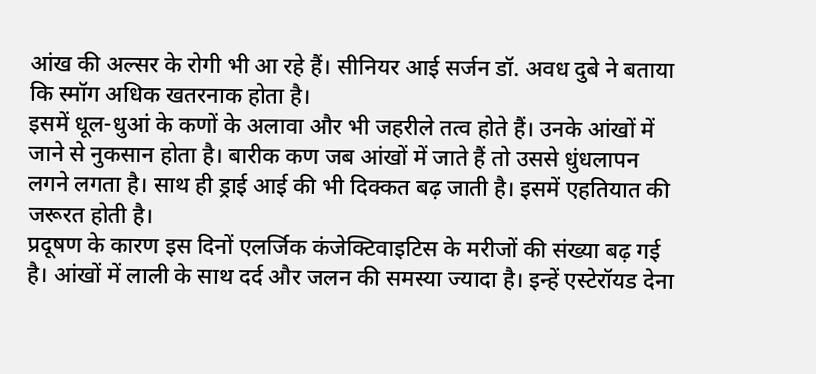आंख की अल्सर के रोगी भी आ रहे हैं। सीनियर आई सर्जन डॉ. अवध दुबे ने बताया कि स्मॉग अधिक खतरनाक होता है।
इसमें धूल-धुआं के कणों के अलावा और भी जहरीले तत्व होते हैं। उनके आंखों में जाने से नुकसान होता है। बारीक कण जब आंखों में जाते हैं तो उससे धुंधलापन लगने लगता है। साथ ही ड्राई आई की भी दिक्कत बढ़ जाती है। इसमें एहतियात की जरूरत होती है।
प्रदूषण के कारण इस दिनों एलर्जिक कंजेक्टिवाइटिस के मरीजों की संख्या बढ़ गई है। आंखों में लाली के साथ दर्द और जलन की समस्या ज्यादा है। इन्हें एस्टेरॉयड देना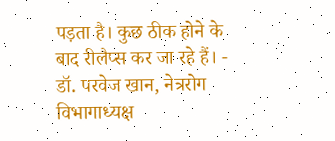पड़ता है। कुछ ठीक होने के बाद रीलैप्स कर जा रहे हैं। - डॉ. परवेज खान, नेत्ररोग विभागाध्यक्ष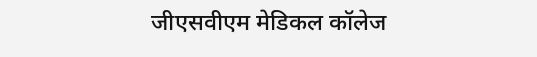जीएसवीएम मेडिकल कॉलेज